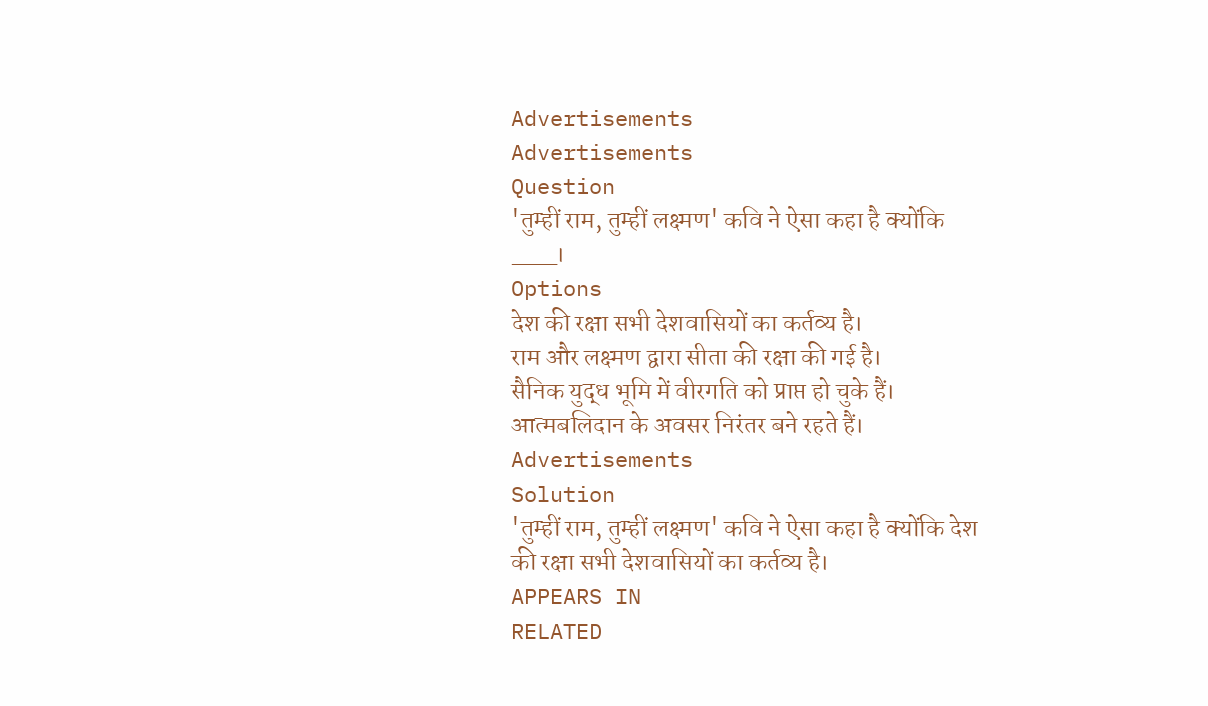Advertisements
Advertisements
Question
'तुम्हीं राम, तुम्हीं लक्ष्मण' कवि ने ऐसा कहा है क्योंकि ___।
Options
देश की रक्षा सभी देशवासियों का कर्तव्य है।
राम और लक्ष्मण द्वारा सीता की रक्षा की गई है।
सैनिक युद्ध भूमि में वीरगति को प्राप्त हो चुके हैं।
आत्मबलिदान के अवसर निरंतर बने रहते हैं।
Advertisements
Solution
'तुम्हीं राम, तुम्हीं लक्ष्मण' कवि ने ऐसा कहा है क्योंकि देश की रक्षा सभी देशवासियों का कर्तव्य है।
APPEARS IN
RELATED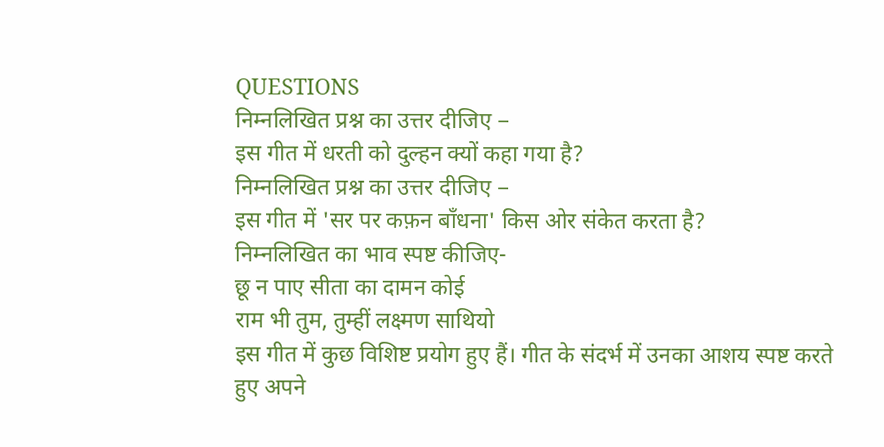QUESTIONS
निम्नलिखित प्रश्न का उत्तर दीजिए −
इस गीत में धरती को दुल्हन क्यों कहा गया है?
निम्नलिखित प्रश्न का उत्तर दीजिए −
इस गीत में 'सर पर कफ़न बाँधना' किस ओर संकेत करता है?
निम्नलिखित का भाव स्पष्ट कीजिए-
छू न पाए सीता का दामन कोई
राम भी तुम, तुम्हीं लक्ष्मण साथियो
इस गीत में कुछ विशिष्ट प्रयोग हुए हैं। गीत के संदर्भ में उनका आशय स्पष्ट करते हुए अपने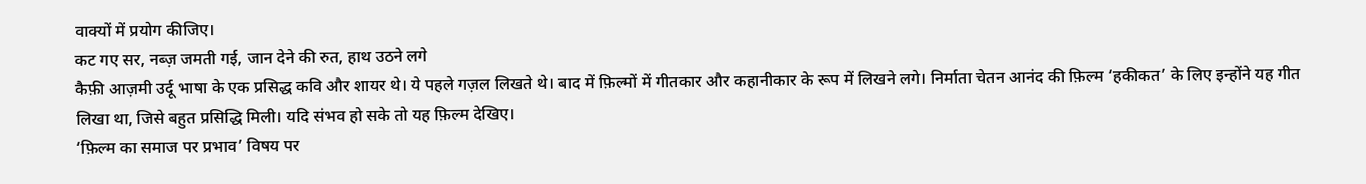वाक्यों में प्रयोग कीजिए।
कट गए सर, नब्ज़ जमती गई, जान देने की रुत, हाथ उठने लगे
कैफ़ी आज़मी उर्दू भाषा के एक प्रसिद्ध कवि और शायर थे। ये पहले गज़ल लिखते थे। बाद में फ़िल्मों में गीतकार और कहानीकार के रूप में लिखने लगे। निर्माता चेतन आनंद की फ़िल्म ‘हकीकत’ के लिए इन्होंने यह गीत लिखा था, जिसे बहुत प्रसिद्धि मिली। यदि संभव हो सके तो यह फ़िल्म देखिए।
‘फ़िल्म का समाज पर प्रभाव’ विषय पर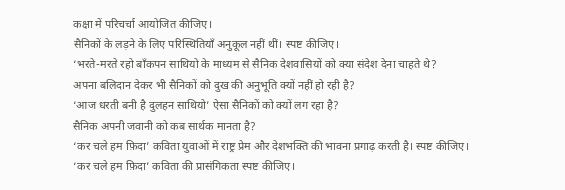कक्षा में परिचर्चा आयोजित कीजिए।
सैनिकों के लड़ने के लिए परिस्थितियाँ अनुकूल नहीं थीं। स्पष्ट कीजिए।
‘भरते-मरते रहो बाँकपन साथियो के माध्यम से सैनिक देशवासियों को क्या संदेश देना चाहते थे?
अपना बलिदान देकर भी सैनिकों को दुख की अनुभूति क्यों नहीं हो रही है?
‘आज धरती बनी है दुलहन साथियो’ ऐसा सैनिकों को क्यों लग रहा है?
सैनिक अपनी जवानी को कब सार्थक मानता है?
‘कर चले हम फ़िदा’ कविता युवाओं में राष्ट्र प्रेम और देशभक्ति की भावना प्रगाढ़ करती है। स्पष्ट कीजिए।
‘कर चले हम फ़िदा’ कविता की प्रासंगिकता स्पष्ट कीजिए।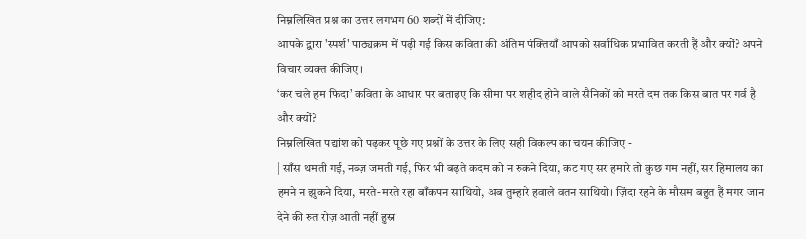निम्नलिखित प्रश्न का उत्तर लगभग 60 शब्दों में दीजिए:
आपके द्वारा 'स्पर्श' पाठ्यक्रम में पढ़ी गई किस कविता की अंतिम पंक्तियाँ आपको सर्वाधिक प्रभावित करती हैं और क्यों? अपने विचार व्यक्त कीजिए।
‘कर चले हम फिदा’ कविता के आधार पर बताइए कि सीमा पर शहीद होने वाले सैनिकों को मरते दम तक किस बात पर गर्व है और क्यों?
निम्नलिखित पद्यांश को पढ़कर पूछे गए प्रश्नों के उत्तर के लिए सही विकल्प का चयन कीजिए -
| साँस थमती गई, नब्ज़ जमती गई, फिर भी बढ़ते कदम को न रुकने दिया, कट गए सर हमारे तो कुछ गम नहीं, सर हिमालय का हमने न झुकने दिया, मरते-मरते रहा बाँकपन साथियो, अब तुम्हारे हवाले वतन साथियो। ज़िंदा रहने के मौसम बहुत हैं मगर जान देने की रुत रोज़ आती नहीं हुस्न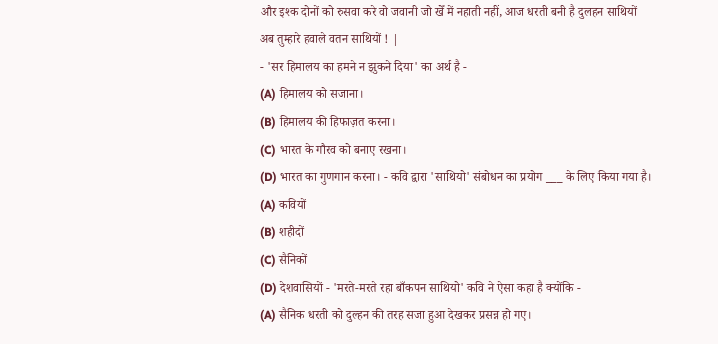और इश्क दोनों को रुसवा करे वो जवानी जो खेँ में नहाती नहीं, आज धरती बनी है दुलहन साथियों अब तुम्हारे हवाले वतन साथियों ! |
- 'सर हिमालय का हमने न झुकने दिया' का अर्थ है -
(A) हिमालय को सजाना।
(B) हिमालय की हिफाज़त करना।
(C) भारत के गौरव को बनाए रखना।
(D) भारत का गुणगान करना। - कवि द्वारा 'साथियो' संबोधन का प्रयोग ___ के लिए किया गया है।
(A) कवियों
(B) शहीदों
(C) सैनिकों
(D) देशवासियों - 'मरते-मरते रहा बाँकपन साथियो' कवि ने ऐसा कहा है क्योंकि -
(A) सैनिक धरती को दुल्हन की तरह सजा हुआ देखकर प्रसन्न हो गए।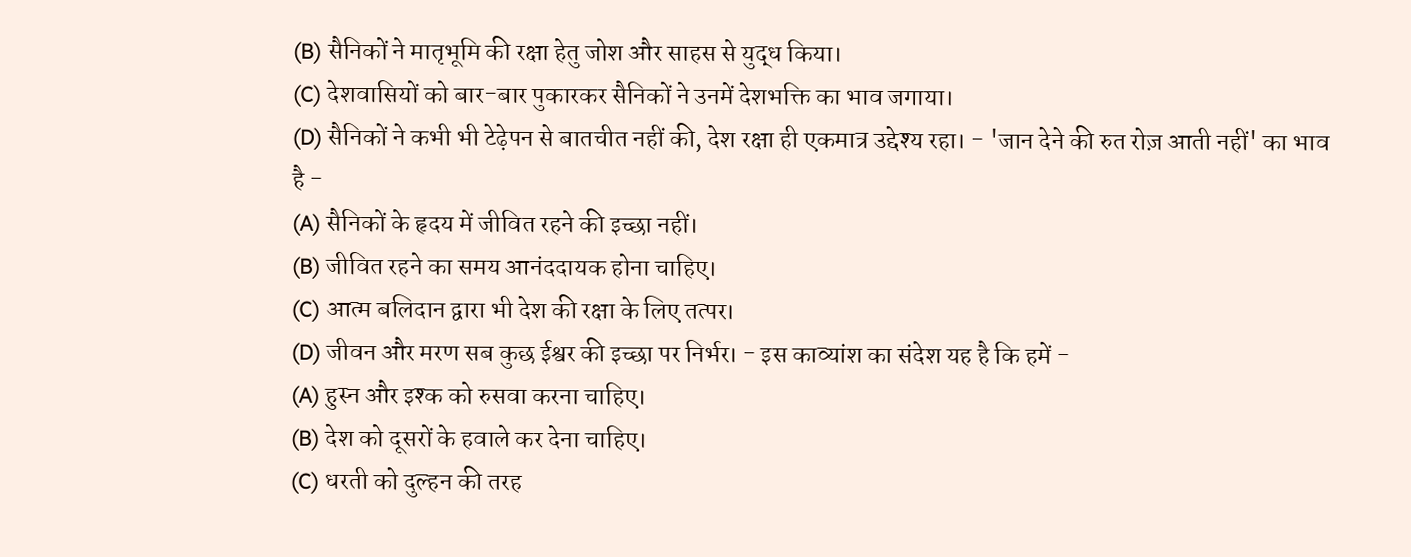(B) सैनिकों ने मातृभूमि की रक्षा हेतु जोश और साहस से युद्ध किया।
(C) देशवासियों को बार-बार पुकारकर सैनिकों ने उनमें देशभक्ति का भाव जगाया।
(D) सैनिकों ने कभी भी टेढ़ेपन से बातचीत नहीं की, देश रक्षा ही एकमात्र उद्देश्य रहा। - 'जान देने की रुत रोज़ आती नहीं' का भाव है -
(A) सैनिकों के हृदय में जीवित रहने की इच्छा नहीं।
(B) जीवित रहने का समय आनंददायक होना चाहिए।
(C) आत्म बलिदान द्वारा भी देश की रक्षा के लिए तत्पर।
(D) जीवन और मरण सब कुछ ईश्वर की इच्छा पर निर्भर। - इस काव्यांश का संदेश यह है कि हमें -
(A) हुस्न और इश्क को रुसवा करना चाहिए।
(B) देश को दूसरों के हवाले कर देना चाहिए।
(C) धरती को दुल्हन की तरह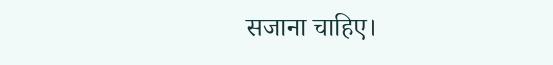सजाना चाहिए।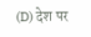(D) देश पर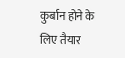कुर्बान होने के लिए तैयार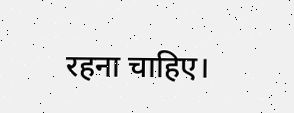रहना चाहिए।